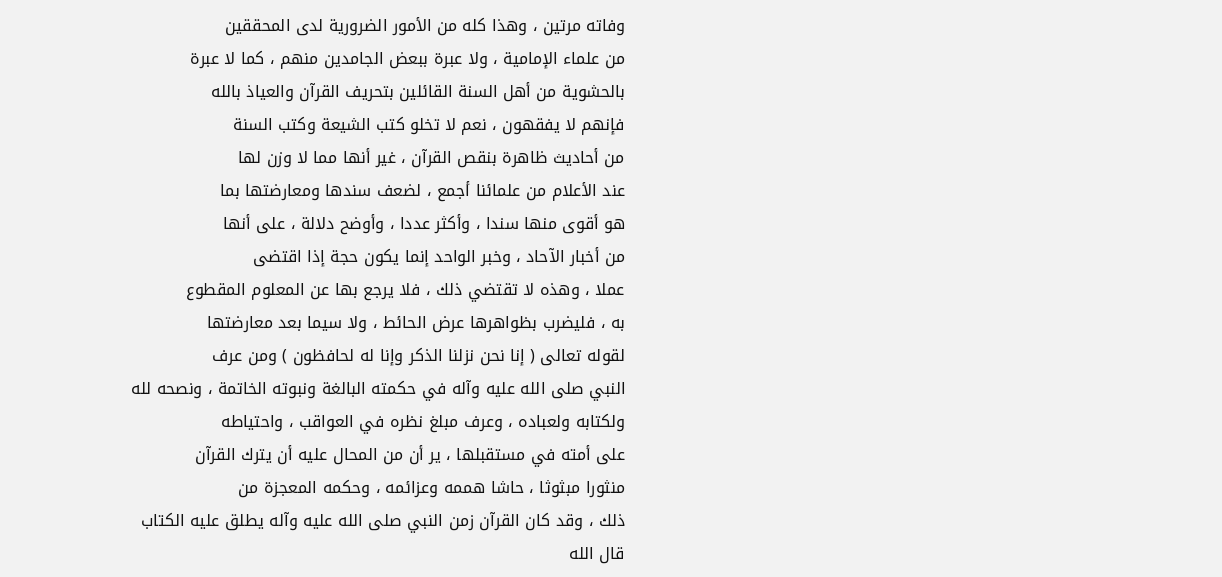وفاته مرتين ، وهذا كله من الأمور الضرورية لدى المحققين
من علماء الإمامية ، ولا عبرة ببعض الجامدين منهم ، كما لا عبرة
بالحشوية من أهل السنة القائلين بتحريف القرآن والعياذ بالله
فإنهم لا يفقهون ، نعم لا تخلو كتب الشيعة وكتب السنة
من أحاديث ظاهرة بنقص القرآن ، غير أنها مما لا وزن لها
عند الأعلام من علمائنا أجمع ، لضعف سندها ومعارضتها بما
هو أقوى منها سندا ، وأكثر عددا ، وأوضح دلالة ، على أنها
من أخبار الآحاد ، وخبر الواحد إنما يكون حجة إذا اقتضى
عملا ، وهذه لا تقتضي ذلك ، فلا يرجع بها عن المعلوم المقطوع
به ، فليضرب بظواهرها عرض الحائط ، ولا سيما بعد معارضتها
لقوله تعالى ( إنا نحن نزلنا الذكر وإنا له لحافظون ) ومن عرف
النبي صلى الله عليه وآله في حكمته البالغة ونبوته الخاتمة ، ونصحه لله
ولكتابه ولعباده ، وعرف مبلغ نظره في العواقب ، واحتياطه
على أمته في مستقبلها ، ير أن من المحال عليه أن يترك القرآن
منثورا مبثوثا ، حاشا هممه وعزائمه ، وحكمه المعجزة من
ذلك ، وقد كان القرآن زمن النبي صلى الله عليه وآله يطلق عليه الكتاب
قال الله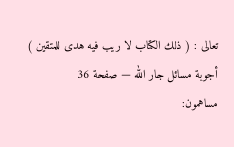تعالى : ( ذلك الكتاب لا ريب فيه هدى للمتقين )
أجوبة مسائل جار الله — صفحة 36
مساهمون: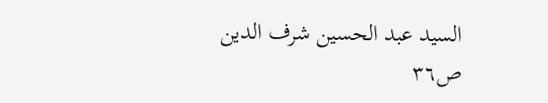السيد عبد الحسين شرف الدين
ص٣٦